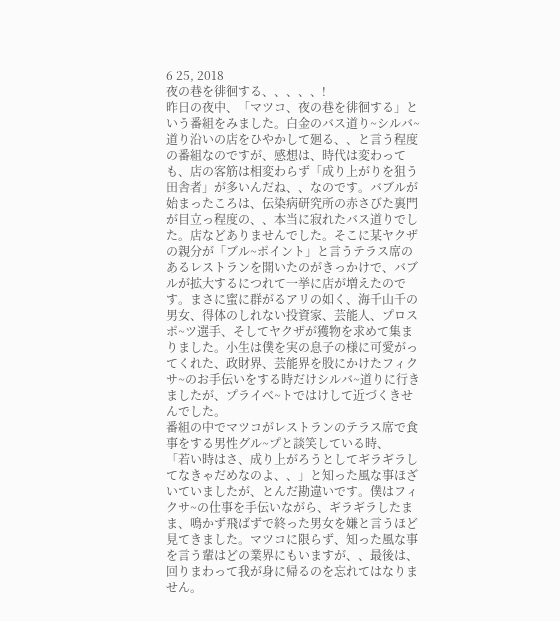6 25, 2018
夜の巷を徘徊する、、、、、!
昨日の夜中、「マツコ、夜の巷を徘徊する」という番組をみました。白金のバス道り~シルバ~道り沿いの店をひやかして廻る、、と言う程度の番組なのですが、感想は、時代は変わっても、店の客筋は相変わらず「成り上がりを狙う田舎者」が多いんだね、、なのです。バブルが始まったころは、伝染病研究所の赤さびた裏門が目立っ程度の、、本当に寂れたバス道りでした。店などありませんでした。そこに某ヤクザの親分が「ブル~ポイント」と言うテラス席のあるレストランを開いたのがきっかけで、バブルが拡大するにつれて一挙に店が増えたのです。まさに蜜に群がるアリの如く、海千山千の男女、得体のしれない投資家、芸能人、プロスポ~ツ選手、そしてヤクザが獲物を求めて集まりました。小生は僕を実の息子の様に可愛がってくれた、政財界、芸能界を股にかけたフィクサ~のお手伝いをする時だけシルバ~道りに行きましたが、プライべ~トではけして近づくきせんでした。
番組の中でマツコがレストランのテラス席で食事をする男性グル~プと談笑している時、
「若い時はさ、成り上がろうとしてギラギラしてなきゃだめなのよ、、」と知った風な事ほざいていましたが、とんだ勘違いです。僕はフィクサ~の仕事を手伝いながら、ギラギラしたまま、鳴かず飛ばずで終った男女を嫌と言うほど見てきました。マツコに限らず、知った風な事を言う輩はどの業界にもいますが、、最後は、回りまわって我が身に帰るのを忘れてはなりません。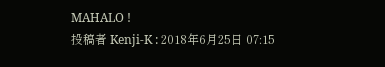MAHALO !
投稿者 Kenji-K : 2018年6月25日 07:15